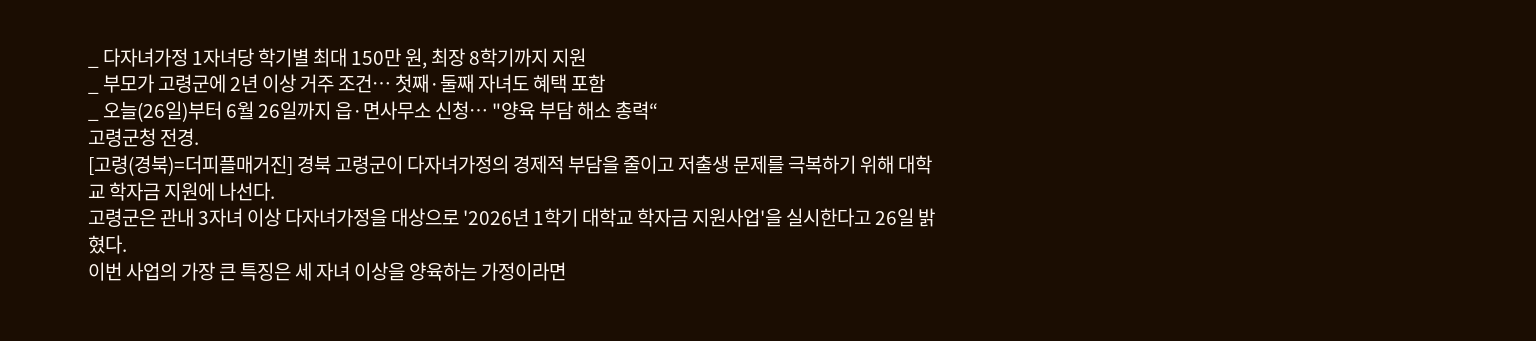_ 다자녀가정 1자녀당 학기별 최대 150만 원, 최장 8학기까지 지원
_ 부모가 고령군에 2년 이상 거주 조건… 첫째·둘째 자녀도 혜택 포함
_ 오늘(26일)부터 6월 26일까지 읍·면사무소 신청… "양육 부담 해소 총력“
고령군청 전경.
[고령(경북)=더피플매거진] 경북 고령군이 다자녀가정의 경제적 부담을 줄이고 저출생 문제를 극복하기 위해 대학교 학자금 지원에 나선다.
고령군은 관내 3자녀 이상 다자녀가정을 대상으로 '2026년 1학기 대학교 학자금 지원사업'을 실시한다고 26일 밝혔다.
이번 사업의 가장 큰 특징은 세 자녀 이상을 양육하는 가정이라면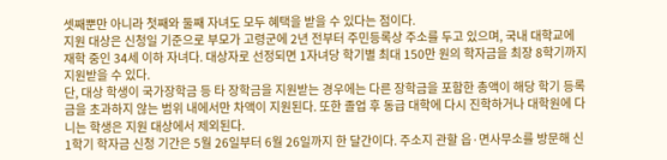셋째뿐만 아니라 첫째와 둘째 자녀도 모두 혜택을 받을 수 있다는 점이다.
지원 대상은 신청일 기준으로 부모가 고령군에 2년 전부터 주민등록상 주소를 두고 있으며, 국내 대학교에 재학 중인 34세 이하 자녀다. 대상자로 선정되면 1자녀당 학기별 최대 150만 원의 학자금을 최장 8학기까지 지원받을 수 있다.
단, 대상 학생이 국가장학금 등 타 장학금을 지원받는 경우에는 다른 장학금을 포함한 총액이 해당 학기 등록금을 초과하지 않는 범위 내에서만 차액이 지원된다. 또한 졸업 후 동급 대학에 다시 진학하거나 대학원에 다니는 학생은 지원 대상에서 제외된다.
1학기 학자금 신청 기간은 5월 26일부터 6월 26일까지 한 달간이다. 주소지 관할 읍·면사무소를 방문해 신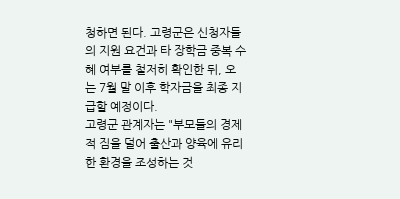청하면 된다. 고령군은 신청자들의 지원 요건과 타 장학금 중복 수혜 여부를 철저히 확인한 뒤, 오는 7월 말 이후 학자금을 최종 지급할 예정이다.
고령군 관계자는 "부모들의 경제적 짐을 덜어 출산과 양육에 유리한 환경을 조성하는 것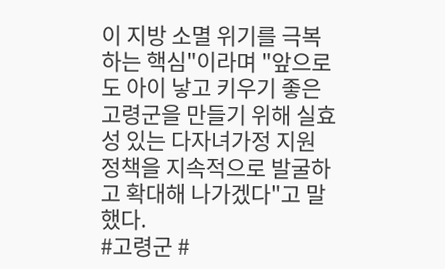이 지방 소멸 위기를 극복하는 핵심"이라며 "앞으로도 아이 낳고 키우기 좋은 고령군을 만들기 위해 실효성 있는 다자녀가정 지원 정책을 지속적으로 발굴하고 확대해 나가겠다"고 말했다.
#고령군 #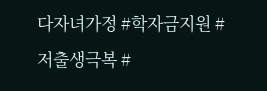다자녀가정 #학자금지원 #저출생극복 #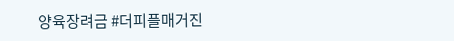양육장려금 #더피플매거진